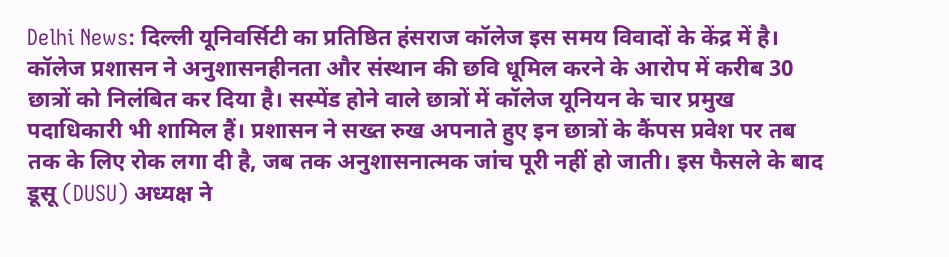Delhi News: दिल्ली यूनिवर्सिटी का प्रतिष्ठित हंसराज कॉलेज इस समय विवादों के केंद्र में है। कॉलेज प्रशासन ने अनुशासनहीनता और संस्थान की छवि धूमिल करने के आरोप में करीब 30 छात्रों को निलंबित कर दिया है। सस्पेंड होने वाले छात्रों में कॉलेज यूनियन के चार प्रमुख पदाधिकारी भी शामिल हैं। प्रशासन ने सख्त रुख अपनाते हुए इन छात्रों के कैंपस प्रवेश पर तब तक के लिए रोक लगा दी है, जब तक अनुशासनात्मक जांच पूरी नहीं हो जाती। इस फैसले के बाद डूसू (DUSU) अध्यक्ष ने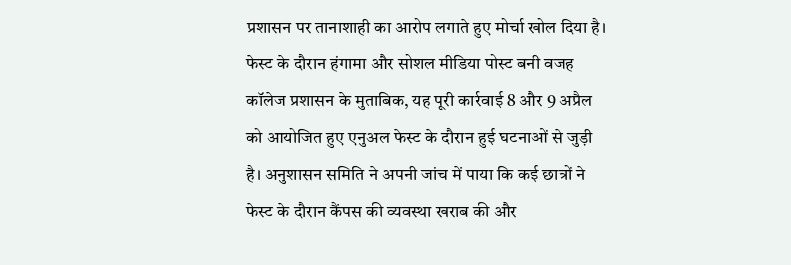प्रशासन पर तानाशाही का आरोप लगाते हुए मोर्चा खोल दिया है।
फेस्ट के दौरान हंगामा और सोशल मीडिया पोस्ट बनी वजह
कॉलेज प्रशासन के मुताबिक, यह पूरी कार्रवाई 8 और 9 अप्रैल को आयोजित हुए एनुअल फेस्ट के दौरान हुई घटनाओं से जुड़ी है। अनुशासन समिति ने अपनी जांच में पाया कि कई छात्रों ने फेस्ट के दौरान कैंपस की व्यवस्था खराब की और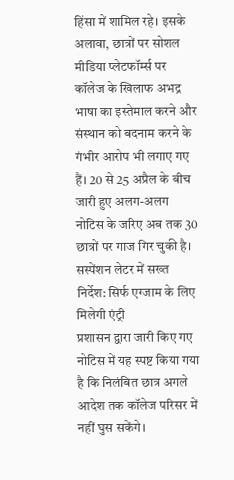हिंसा में शामिल रहे। इसके अलावा, छात्रों पर सोशल मीडिया प्लेटफॉर्म्स पर कॉलेज के खिलाफ अभद्र भाषा का इस्तेमाल करने और संस्थान को बदनाम करने के गंभीर आरोप भी लगाए गए हैं। 20 से 25 अप्रैल के बीच जारी हुए अलग-अलग नोटिस के जरिए अब तक 30 छात्रों पर गाज गिर चुकी है।
सस्पेंशन लेटर में सख्त निर्देश: सिर्फ एग्जाम के लिए मिलेगी एंट्री
प्रशासन द्वारा जारी किए गए नोटिस में यह स्पष्ट किया गया है कि निलंबित छात्र अगले आदेश तक कॉलेज परिसर में नहीं घुस सकेंगे।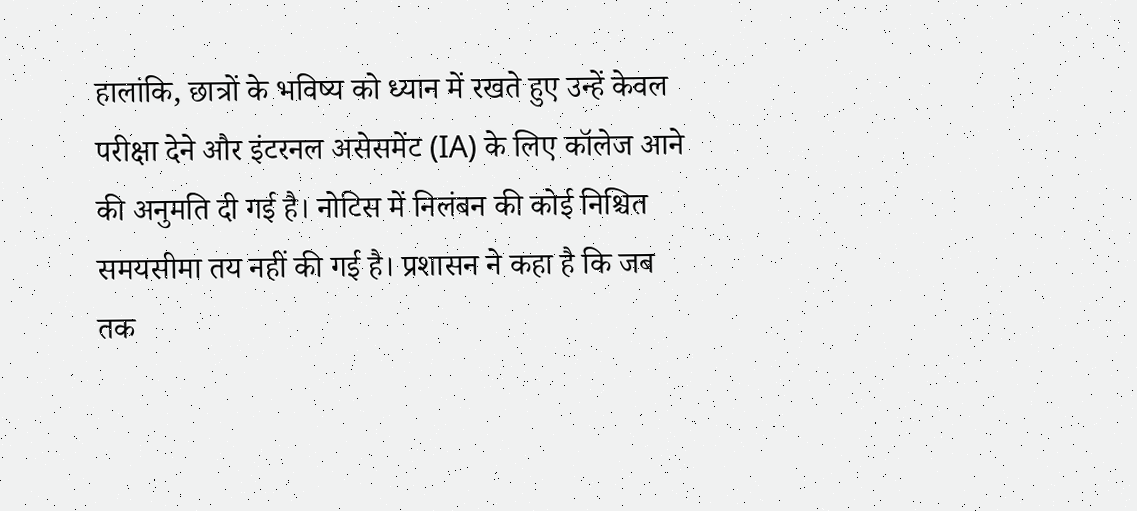हालांकि, छात्रों के भविष्य को ध्यान में रखते हुए उन्हें केवल परीक्षा देने और इंटरनल असेसमेंट (IA) के लिए कॉलेज आने की अनुमति दी गई है। नोटिस में निलंबन की कोई निश्चित समयसीमा तय नहीं की गई है। प्रशासन ने कहा है कि जब तक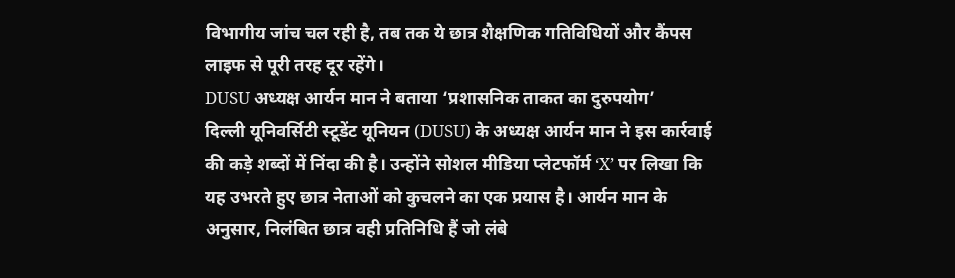विभागीय जांच चल रही है, तब तक ये छात्र शैक्षणिक गतिविधियों और कैंपस लाइफ से पूरी तरह दूर रहेंगे।
DUSU अध्यक्ष आर्यन मान ने बताया ‘प्रशासनिक ताकत का दुरुपयोग’
दिल्ली यूनिवर्सिटी स्टूडेंट यूनियन (DUSU) के अध्यक्ष आर्यन मान ने इस कार्रवाई की कड़े शब्दों में निंदा की है। उन्होंने सोशल मीडिया प्लेटफॉर्म ‘X’ पर लिखा कि यह उभरते हुए छात्र नेताओं को कुचलने का एक प्रयास है। आर्यन मान के अनुसार, निलंबित छात्र वही प्रतिनिधि हैं जो लंबे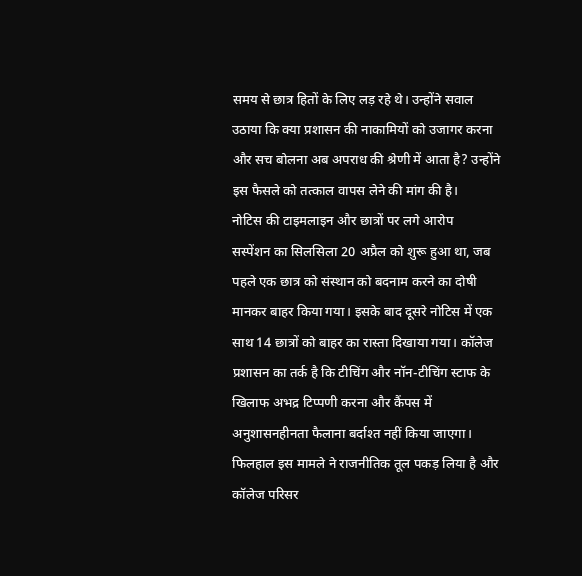समय से छात्र हितों के लिए लड़ रहे थे। उन्होंने सवाल उठाया कि क्या प्रशासन की नाकामियों को उजागर करना और सच बोलना अब अपराध की श्रेणी में आता है? उन्होंने इस फैसले को तत्काल वापस लेने की मांग की है।
नोटिस की टाइमलाइन और छात्रों पर लगे आरोप
सस्पेंशन का सिलसिला 20 अप्रैल को शुरू हुआ था, जब पहले एक छात्र को संस्थान को बदनाम करने का दोषी मानकर बाहर किया गया। इसके बाद दूसरे नोटिस में एक साथ 14 छात्रों को बाहर का रास्ता दिखाया गया। कॉलेज प्रशासन का तर्क है कि टीचिंग और नॉन-टीचिंग स्टाफ के खिलाफ अभद्र टिप्पणी करना और कैंपस में अनुशासनहीनता फैलाना बर्दाश्त नहीं किया जाएगा। फिलहाल इस मामले ने राजनीतिक तूल पकड़ लिया है और कॉलेज परिसर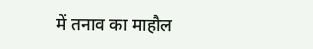में तनाव का माहौल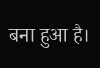बना हुआ है।